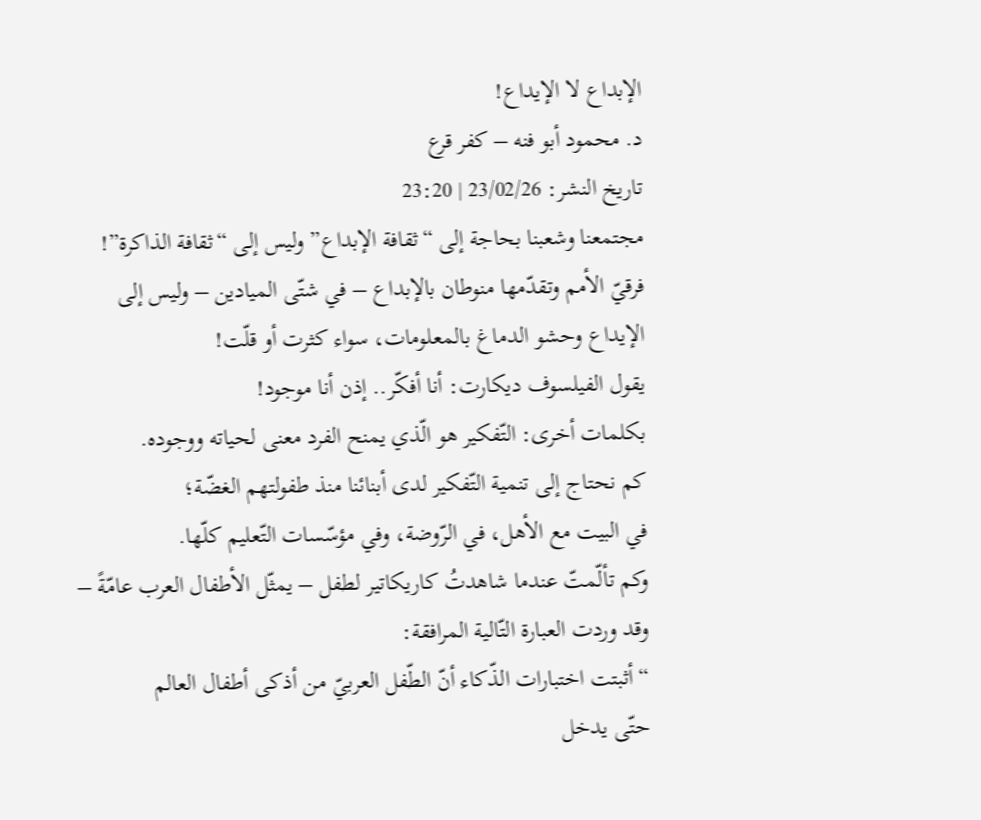الإبداع لا الإيداع!
د. محمود أبو فنه – كفر قرع
تاريخ النشر: 23/02/26 | 23:20
مجتمعنا وشعبنا بحاجة إلى “ثقافة الإبداع” وليس إلى “ثقافة الذاكرة”!
فرقيّ الأمم وتقدّمها منوطان بالإبداع – في شتّى الميادين – وليس إلى
الإيداع وحشو الدماغ بالمعلومات، سواء كثرت أو قلّت!
يقول الفيلسوف ديكارت: أنا أفكّر.. إذن أنا موجود!
بكلمات أخرى: التّفكير هو الّذي يمنح الفرد معنى لحياته ووجوده.
كم نحتاج إلى تنمية التّفكير لدى أبنائنا منذ طفولتهم الغضّة؛
في البيت مع الأهل، في الرّوضة، وفي مؤسّسات التّعليم كلّها.
وكم تألّمتّ عندما شاهدتُ كاريكاتير لطفل – يمثّل الأطفال العرب عامّةً –
وقد وردت العبارة التّالية المرافقة:
“أثبتت اختبارات الذّكاء أنّ الطّفل العربيّ من أذكى أطفال العالم
حتّى يدخل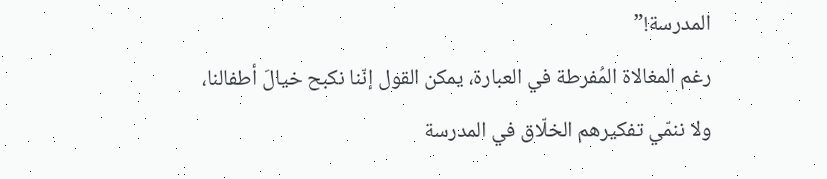المدرسة!”
رغم المغالاة المُفرطة في العبارة، يمكن القول إنّنا نكبح خيالَ أطفالنا،
ولا ننمّي تفكيرهم الخلّاق في المدرسة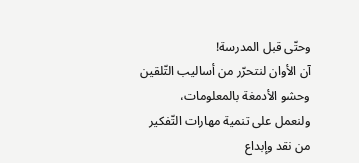وحتّى قبل المدرسة!
آن الأوان لنتحرّر من أساليب التّلقين وحشو الأدمغة بالمعلومات،
ولنعمل على تنمية مهارات التّفكير من نقد وإبداع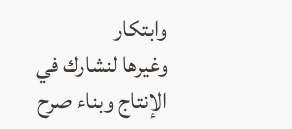وابتكار
وغيرها لنشارك في الإنتاج وبناء صرح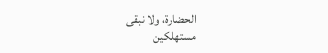الحضارة، ولا نبقى
مستهلكين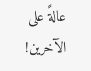عالةً على الآخرين!